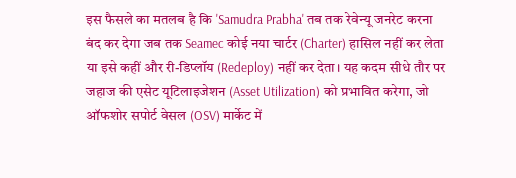इस फैसले का मतलब है कि 'Samudra Prabha' तब तक रेवेन्यू जनरेट करना बंद कर देगा जब तक Seamec कोई नया चार्टर (Charter) हासिल नहीं कर लेता या इसे कहीं और री-डिप्लॉय (Redeploy) नहीं कर देता। यह कदम सीधे तौर पर जहाज की एसेट यूटिलाइजेशन (Asset Utilization) को प्रभावित करेगा, जो ऑफशोर सपोर्ट वेसल (OSV) मार्केट में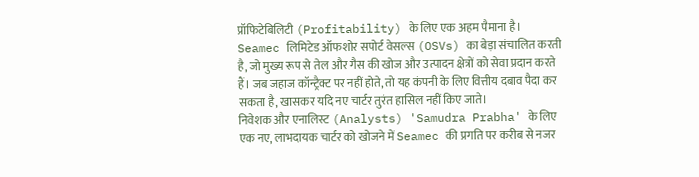प्रॉफिटेबिलिटी (Profitability) के लिए एक अहम पैमाना है।
Seamec लिमिटेड ऑफशोर सपोर्ट वेसल्स (OSVs) का बेड़ा संचालित करती है, जो मुख्य रूप से तेल और गैस की खोज और उत्पादन क्षेत्रों को सेवा प्रदान करते हैं। जब जहाज कॉन्ट्रैक्ट पर नहीं होते, तो यह कंपनी के लिए वित्तीय दबाव पैदा कर सकता है, खासकर यदि नए चार्टर तुरंत हासिल नहीं किए जाते।
निवेशक और एनालिस्ट (Analysts) 'Samudra Prabha' के लिए एक नए, लाभदायक चार्टर को खोजने में Seamec की प्रगति पर करीब से नजर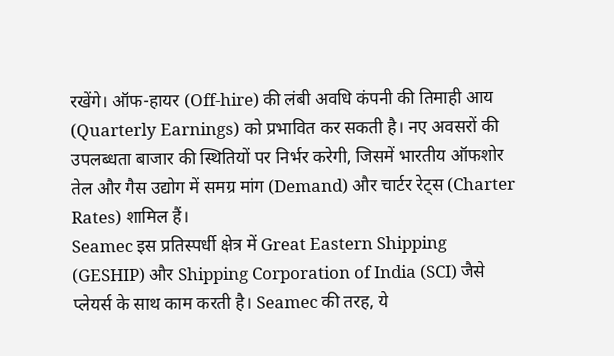रखेंगे। ऑफ-हायर (Off-hire) की लंबी अवधि कंपनी की तिमाही आय (Quarterly Earnings) को प्रभावित कर सकती है। नए अवसरों की उपलब्धता बाजार की स्थितियों पर निर्भर करेगी, जिसमें भारतीय ऑफशोर तेल और गैस उद्योग में समग्र मांग (Demand) और चार्टर रेट्स (Charter Rates) शामिल हैं।
Seamec इस प्रतिस्पर्धी क्षेत्र में Great Eastern Shipping (GESHIP) और Shipping Corporation of India (SCI) जैसे प्लेयर्स के साथ काम करती है। Seamec की तरह, ये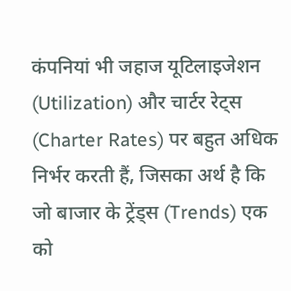कंपनियां भी जहाज यूटिलाइजेशन (Utilization) और चार्टर रेट्स (Charter Rates) पर बहुत अधिक निर्भर करती हैं, जिसका अर्थ है कि जो बाजार के ट्रेंड्स (Trends) एक को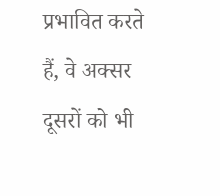प्रभावित करते हैं, वे अक्सर दूसरों को भी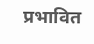प्रभावित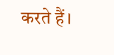करते हैं।